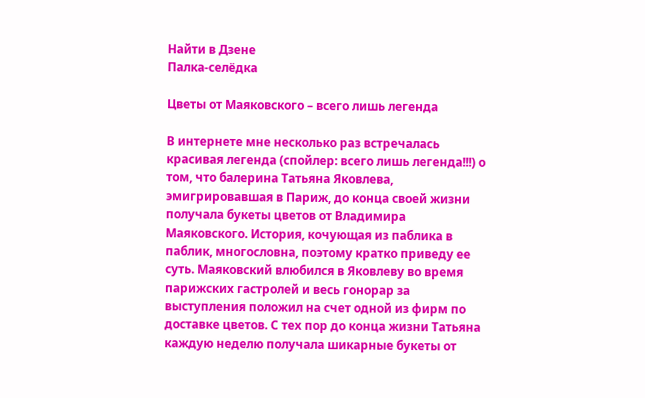Найти в Дзене
Палка-селёдка

Цветы от Маяковского – всего лишь легенда

В интернете мне несколько раз встречалась красивая легенда (спойлер: всего лишь легенда!!!) о том, что балерина Татьяна Яковлева, эмигрировавшая в Париж, до конца своей жизни получала букеты цветов от Владимира Маяковского. История, кочующая из паблика в паблик, многословна, поэтому кратко приведу ее суть. Маяковский влюбился в Яковлеву во время парижских гастролей и весь гонорар за выступления положил на счет одной из фирм по доставке цветов. С тех пор до конца жизни Татьяна каждую неделю получала шикарные букеты от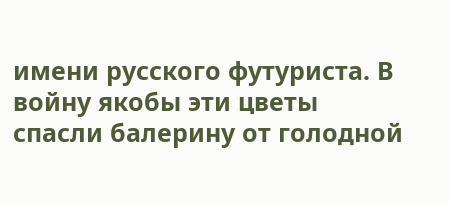имени русского футуриста. В войну якобы эти цветы спасли балерину от голодной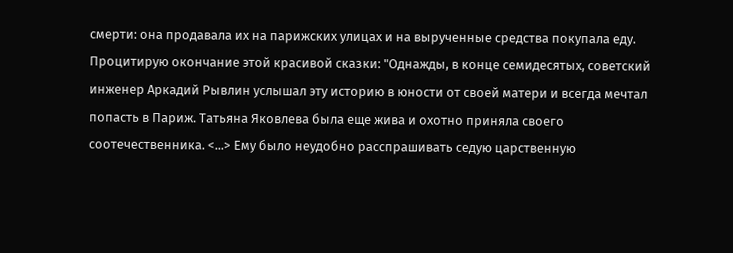смерти: она продавала их на парижских улицах и на вырученные средства покупала еду. Процитирую окончание этой красивой сказки: "Однажды, в конце семидесятых, советский инженер Аркадий Рывлин услышал эту историю в юности от своей матери и всегда мечтал попасть в Париж. Татьяна Яковлева была еще жива и охотно приняла своего соотечественника. <...> Ему было неудобно расспрашивать седую царственную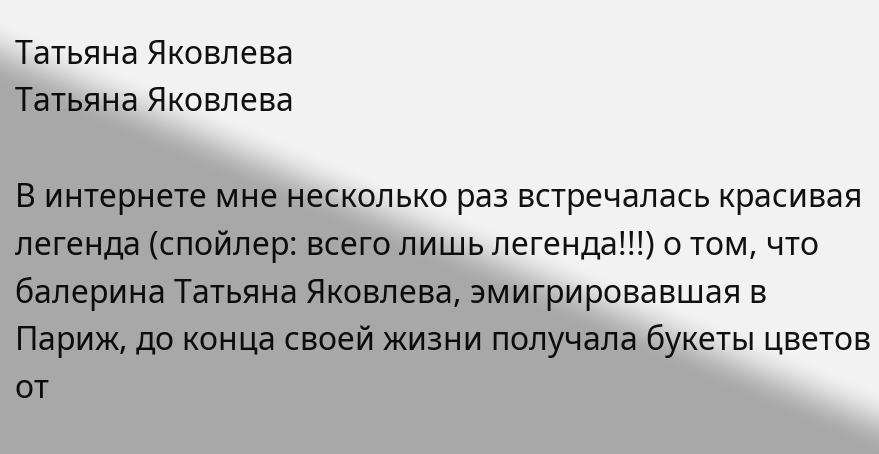Татьяна Яковлева
Татьяна Яковлева

В интернете мне несколько раз встречалась красивая легенда (спойлер: всего лишь легенда!!!) о том, что балерина Татьяна Яковлева, эмигрировавшая в Париж, до конца своей жизни получала букеты цветов от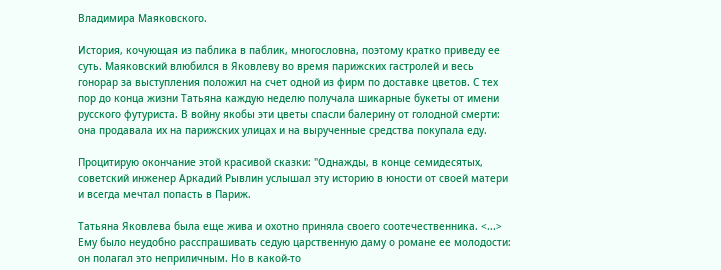Владимира Маяковского.

История, кочующая из паблика в паблик, многословна, поэтому кратко приведу ее суть. Маяковский влюбился в Яковлеву во время парижских гастролей и весь гонорар за выступления положил на счет одной из фирм по доставке цветов. С тех пор до конца жизни Татьяна каждую неделю получала шикарные букеты от имени русского футуриста. В войну якобы эти цветы спасли балерину от голодной смерти: она продавала их на парижских улицах и на вырученные средства покупала еду.

Процитирую окончание этой красивой сказки: "Однажды, в конце семидесятых, советский инженер Аркадий Рывлин услышал эту историю в юности от своей матери и всегда мечтал попасть в Париж.

Татьяна Яковлева была еще жива и охотно приняла своего соотечественника. <...> Ему было неудобно расспрашивать седую царственную даму о романе ее молодости: он полагал это неприличным. Но в какой-то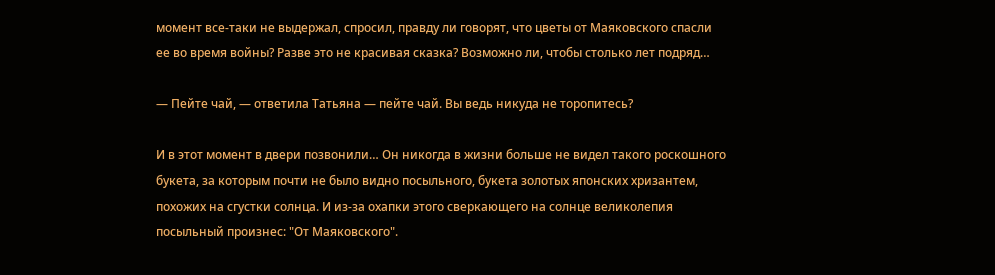момент все-таки не выдержал, спросил, правду ли говорят, что цветы от Маяковского спасли ее во время войны? Разве это не красивая сказка? Возможно ли, чтобы столько лет подряд…

— Пейте чай, — ответила Татьяна — пейте чай. Вы ведь никуда не торопитесь?

И в этот момент в двери позвонили… Он никогда в жизни больше не видел такого роскошного букета, за которым почти не было видно посыльного, букета золотых японских хризантем, похожих на сгустки солнца. И из-за охапки этого сверкающего на солнце великолепия посыльный произнес: "От Маяковского".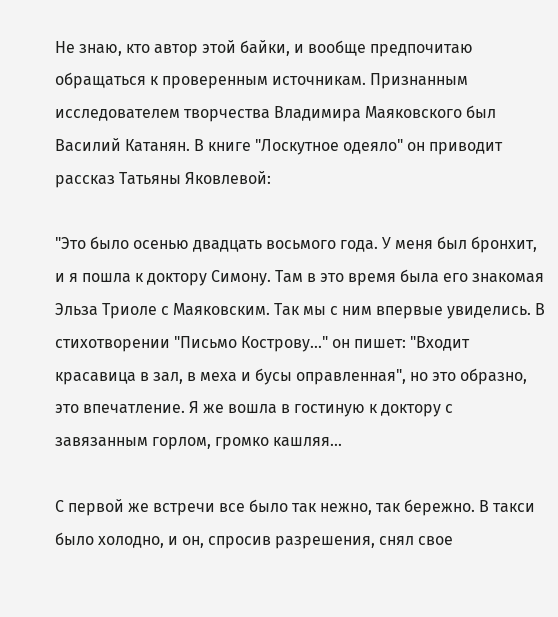Не знаю, кто автор этой байки, и вообще предпочитаю обращаться к проверенным источникам. Признанным исследователем творчества Владимира Маяковского был Василий Катанян. В книге "Лоскутное одеяло" он приводит рассказ Татьяны Яковлевой:

"Это было осенью двадцать восьмого года. У меня был бронхит, и я пошла к доктору Симону. Там в это время была его знакомая Эльза Триоле с Маяковским. Так мы с ним впервые увиделись. В стихотворении "Письмо Кострову..." он пишет: "Входит красавица в зал, в меха и бусы оправленная", но это образно, это впечатление. Я же вошла в гостиную к доктору с завязанным горлом, громко кашляя...

С первой же встречи все было так нежно, так бережно. В такси было холодно, и он, спросив разрешения, снял свое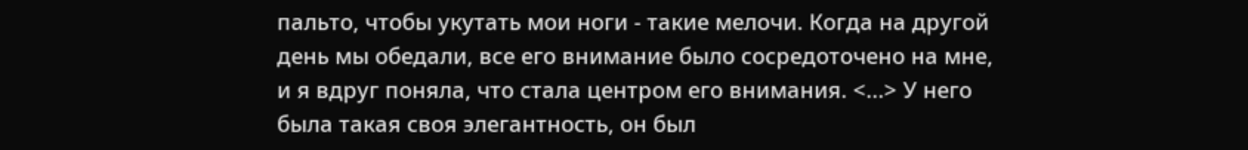пальто, чтобы укутать мои ноги - такие мелочи. Когда на другой день мы обедали, все его внимание было сосредоточено на мне, и я вдруг поняла, что стала центром его внимания. <...> У него была такая своя элегантность, он был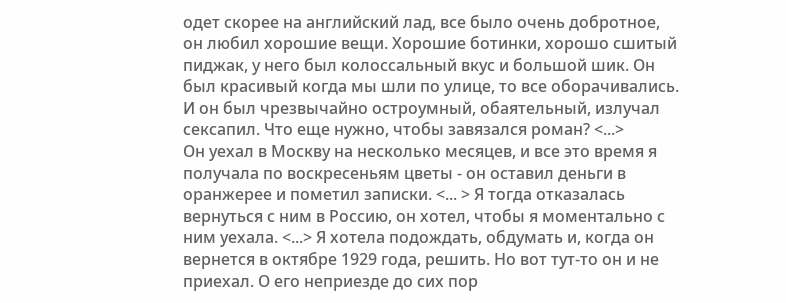одет скорее на английский лад, все было очень добротное, он любил хорошие вещи. Хорошие ботинки, хорошо сшитый пиджак, у него был колоссальный вкус и большой шик. Он был красивый когда мы шли по улице, то все оборачивались. И он был чрезвычайно остроумный, обаятельный, излучал сексапил. Что еще нужно, чтобы завязался роман? <...>
Он уехал в Москву на несколько месяцев, и все это время я получала по воскресеньям цветы - он оставил деньги в оранжерее и пометил записки. <... > Я тогда отказалась вернуться с ним в Россию, он хотел, чтобы я моментально с ним уехала. <...> Я хотела подождать, обдумать и, когда он вернется в октябре 1929 года, решить. Но вот тут-то он и не приехал. О его неприезде до сих пор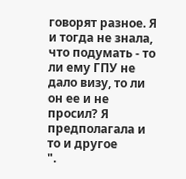говорят разное. Я и тогда не знала, что подумать - то ли ему ГПУ не дало визу, то ли он ее и не просил? Я предполагала и то и другое
".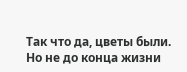Так что да, цветы были. Но не до конца жизни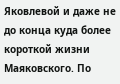Яковлевой и даже не до конца куда более короткой жизни Маяковского. По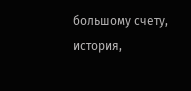большому счету, история,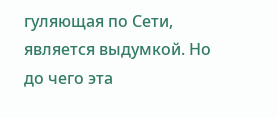гуляющая по Сети, является выдумкой. Но до чего эта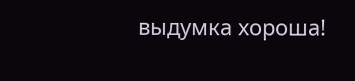выдумка хороша!